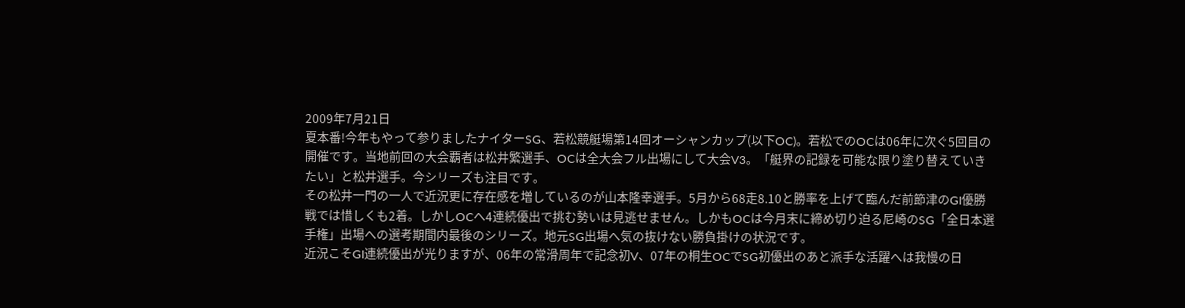2009年7月21日
夏本番!今年もやって参りましたナイターSG、若松競艇場第14回オーシャンカップ(以下OC)。若松でのOCは06年に次ぐ5回目の開催です。当地前回の大会覇者は松井繁選手、OCは全大会フル出場にして大会V3。「艇界の記録を可能な限り塗り替えていきたい」と松井選手。今シリーズも注目です。
その松井一門の一人で近況更に存在感を増しているのが山本隆幸選手。5月から68走8.10と勝率を上げて臨んだ前節津のGI優勝戦では惜しくも2着。しかしOCへ4連続優出で挑む勢いは見逃せません。しかもOCは今月末に締め切り迫る尼崎のSG「全日本選手権」出場への選考期間内最後のシリーズ。地元SG出場へ気の抜けない勝負掛けの状況です。
近況こそGI連続優出が光りますが、06年の常滑周年で記念初V、07年の桐生OCでSG初優出のあと派手な活躍へは我慢の日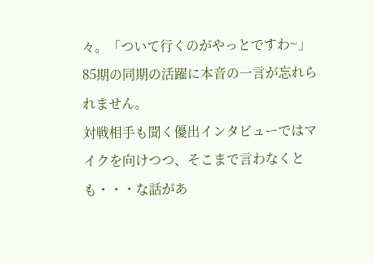々。「ついて行くのがやっとですわ~」85期の同期の活躍に本音の一言が忘れられません。
対戦相手も聞く優出インタビューではマイクを向けつつ、そこまで言わなくとも・・・な話があ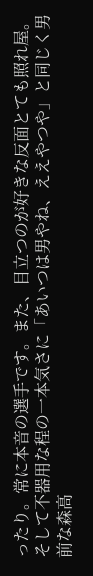ったり。常に本音の選手です。また、目立つのが好きな反面とても照れ屋。そして不器用な程の一本気さに「あいつは男やね、ええやつや」と同じく男前な森高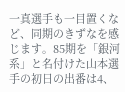一真選手も一目置くなど、同期のきずなを感じます。85期を「銀河系」と名付けた山本選手の初日の出番は4、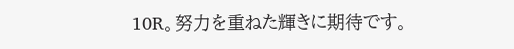10R。努力を重ねた輝きに期待です。